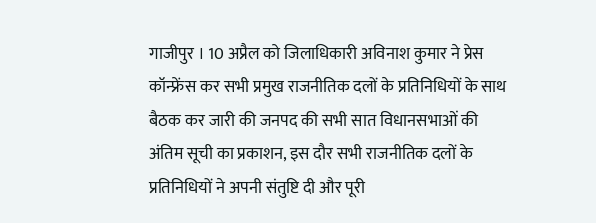गाजीपुर । 10 अप्रैल को जिलाधिकारी अविनाश कुमार ने प्रेस कॉन्फ्रेंस कर सभी प्रमुख राजनीतिक दलों के प्रतिनिधियों के साथ बैठक कर जारी की जनपद की सभी सात विधानसभाओं की अंतिम सूची का प्रकाशन, इस दौर सभी राजनीतिक दलों के प्रतिनिधियों ने अपनी संतुष्टि दी और पूरी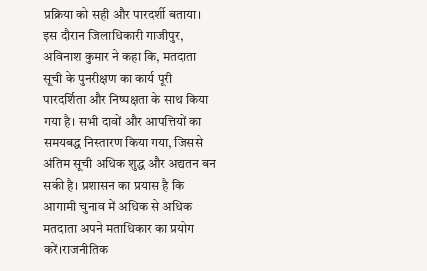प्रक्रिया को सही और पारदर्शी बताया। इस दौरान जिलाधिकारी गाजीपुर, अविनाश कुमार ने कहा कि, मतदाता सूची के पुनरीक्षण का कार्य पूरी पारदर्शिता और निष्पक्षता के साथ किया गया है। सभी दावों और आपत्तियों का समयबद्ध निस्तारण किया गया, जिससे अंतिम सूची अधिक शुद्ध और अद्यतन बन सकी है। प्रशासन का प्रयास है कि आगामी चुनाव में अधिक से अधिक मतदाता अपने मताधिकार का प्रयोग करें।राजनीतिक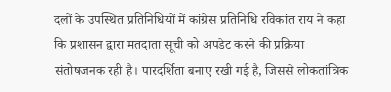दलों के उपस्थित प्रतिनिधियों में कांग्रेस प्रतिनिधि रविकांत राय ने कहा कि प्रशासन द्वारा मतदाता सूची को अपडेट करने की प्रक्रिया संतोषजनक रही है। पारदर्शिता बनाए रखी गई है, जिससे लोकतांत्रिक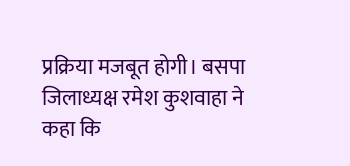प्रक्रिया मजबूत होगी। बसपा जिलाध्यक्ष रमेश कुशवाहा ने कहा कि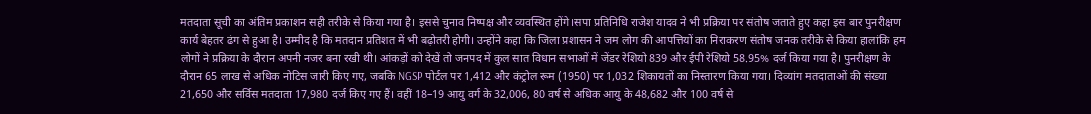मतदाता सूची का अंतिम प्रकाशन सही तरीके से किया गया है। इससे चुनाव निष्पक्ष और व्यवस्थित होंगे।सपा प्रतिनिधि राजेश यादव ने भी प्रक्रिया पर संतोष जताते हुए कहा इस बार पुनरीक्षण कार्य बेहतर ढंग से हुआ है। उम्मीद है कि मतदान प्रतिशत में भी बढ़ोतरी होगी। उन्होंने कहा कि जिला प्रशासन ने जम लोग की आपत्तियों का निराकरण संतोष जनक तरीके से किया हालांकि हम लोगों ने प्रक्रिया के दौरान अपनी नजर बना रखी थी। आंकड़ों को देखें तो जनपद में कुल सात विधान सभाओं में जेंडर रेशियो 839 और ईपी रेशियो 58.95% दर्ज किया गया है। पुनरीक्षण के दौरान 65 लाख से अधिक नोटिस जारी किए गए, जबकि NGSP पोर्टल पर 1,412 और कंट्रोल रूम (1950) पर 1,032 शिकायतों का निस्तारण किया गया। दिव्यांग मतदाताओं की संख्या 21,650 और सर्विस मतदाता 17,980 दर्ज किए गए हैं। वहीं 18–19 आयु वर्ग के 32,006, 80 वर्ष से अधिक आयु के 48,682 और 100 वर्ष से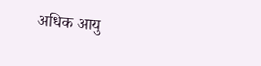अधिक आयु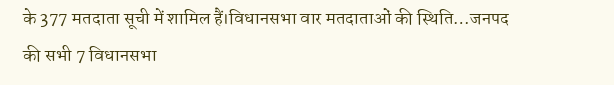के 377 मतदाता सूची में शामिल हैं।विधानसभा वार मतदाताओं की स्थिति…जनपद की सभी 7 विधानसभा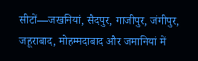सीटों—जखनियां, सैदपुर, गाजीपुर, जंगीपुर, जहूराबाद, मोहम्मदाबाद और जमानियां में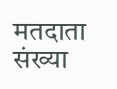मतदाता संख्या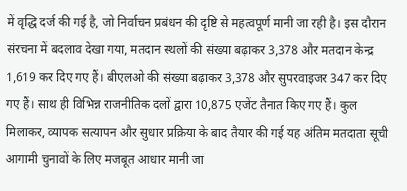में वृद्धि दर्ज की गई है, जो निर्वाचन प्रबंधन की दृष्टि से महत्वपूर्ण मानी जा रही है। इस दौरान संरचना में बदलाव देखा गया, मतदान स्थलों की संख्या बढ़ाकर 3,378 और मतदान केन्द्र 1,619 कर दिए गए हैं। बीएलओ की संख्या बढ़ाकर 3,378 और सुपरवाइजर 347 कर दिए गए हैं। साथ ही विभिन्न राजनीतिक दलों द्वारा 10,875 एजेंट तैनात किए गए हैं। कुल मिलाकर, व्यापक सत्यापन और सुधार प्रक्रिया के बाद तैयार की गई यह अंतिम मतदाता सूची आगामी चुनावों के लिए मजबूत आधार मानी जा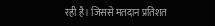रही है। जिससे मतदान प्रतिशत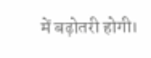में बढ़ोतरी होगी।